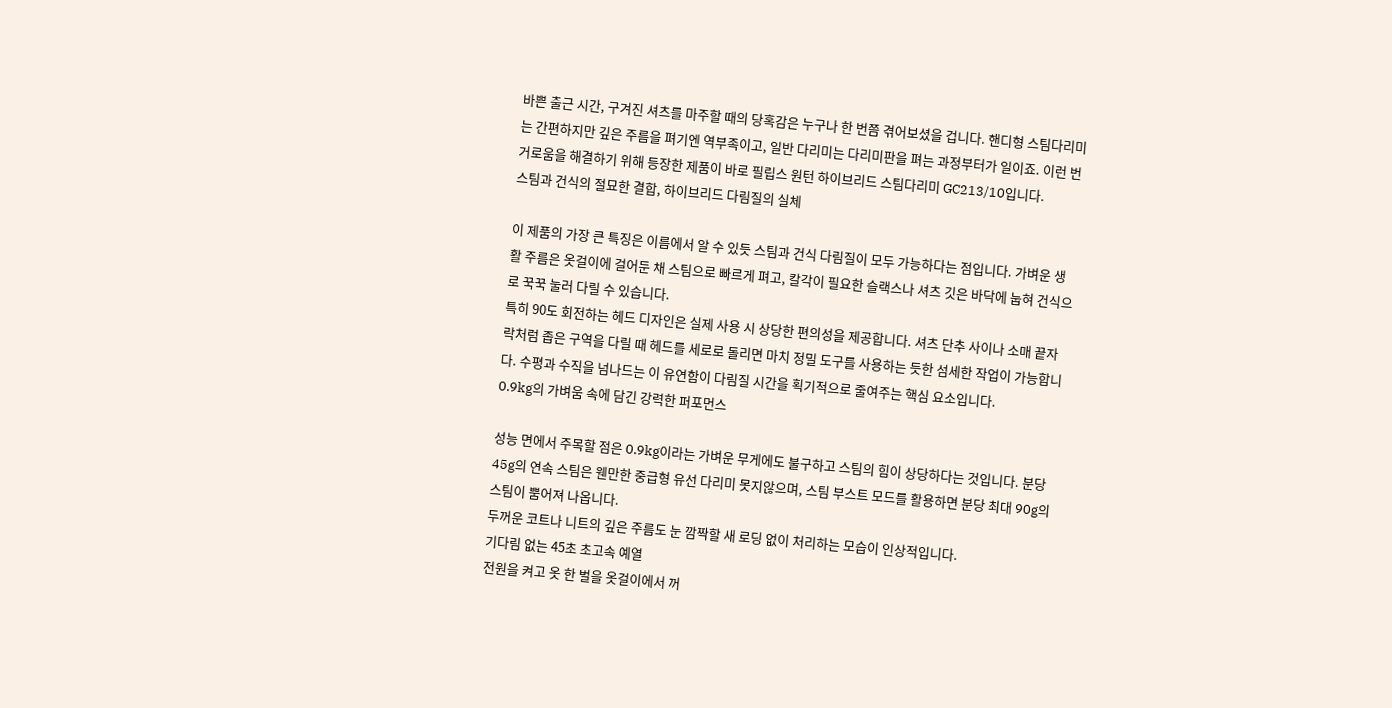바쁜 출근 시간, 구겨진 셔츠를 마주할 때의 당혹감은 누구나 한 번쯤 겪어보셨을 겁니다. 핸디형 스팀다리미는 간편하지만 깊은 주름을 펴기엔 역부족이고, 일반 다리미는 다리미판을 펴는 과정부터가 일이죠. 이런 번거로움을 해결하기 위해 등장한 제품이 바로 필립스 원턴 하이브리드 스팀다리미 GC213/10입니다.
스팀과 건식의 절묘한 결합, 하이브리드 다림질의 실체

이 제품의 가장 큰 특징은 이름에서 알 수 있듯 스팀과 건식 다림질이 모두 가능하다는 점입니다. 가벼운 생활 주름은 옷걸이에 걸어둔 채 스팀으로 빠르게 펴고, 칼각이 필요한 슬랙스나 셔츠 깃은 바닥에 눕혀 건식으로 꾹꾹 눌러 다릴 수 있습니다.
특히 90도 회전하는 헤드 디자인은 실제 사용 시 상당한 편의성을 제공합니다. 셔츠 단추 사이나 소매 끝자락처럼 좁은 구역을 다릴 때 헤드를 세로로 돌리면 마치 정밀 도구를 사용하는 듯한 섬세한 작업이 가능합니다. 수평과 수직을 넘나드는 이 유연함이 다림질 시간을 획기적으로 줄여주는 핵심 요소입니다.
0.9kg의 가벼움 속에 담긴 강력한 퍼포먼스

성능 면에서 주목할 점은 0.9kg이라는 가벼운 무게에도 불구하고 스팀의 힘이 상당하다는 것입니다. 분당 45g의 연속 스팀은 웬만한 중급형 유선 다리미 못지않으며, 스팀 부스트 모드를 활용하면 분당 최대 90g의 스팀이 뿜어져 나옵니다.
두꺼운 코트나 니트의 깊은 주름도 눈 깜짝할 새 로딩 없이 처리하는 모습이 인상적입니다.
기다림 없는 45초 초고속 예열
전원을 켜고 옷 한 벌을 옷걸이에서 꺼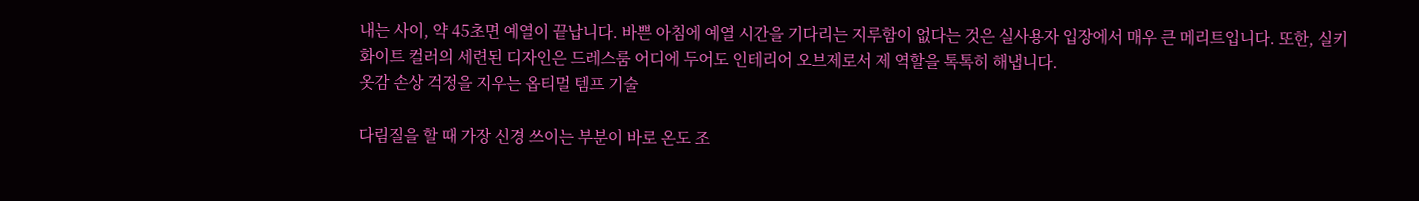내는 사이, 약 45초면 예열이 끝납니다. 바쁜 아침에 예열 시간을 기다리는 지루함이 없다는 것은 실사용자 입장에서 매우 큰 메리트입니다. 또한, 실키 화이트 컬러의 세련된 디자인은 드레스룸 어디에 두어도 인테리어 오브제로서 제 역할을 톡톡히 해냅니다.
옷감 손상 걱정을 지우는 옵티멀 템프 기술

다림질을 할 때 가장 신경 쓰이는 부분이 바로 온도 조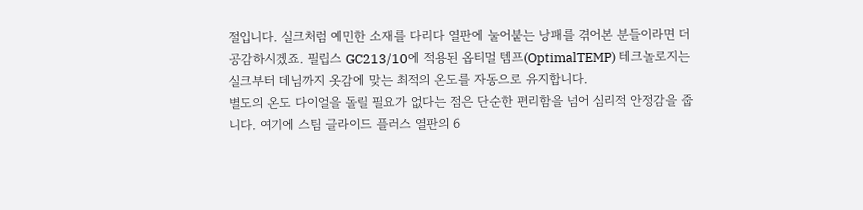절입니다. 실크처럼 예민한 소재를 다리다 열판에 눌어붙는 낭패를 겪어본 분들이라면 더 공감하시겠죠. 필립스 GC213/10에 적용된 옵티멀 템프(OptimalTEMP) 테크놀로지는 실크부터 데님까지 옷감에 맞는 최적의 온도를 자동으로 유지합니다.
별도의 온도 다이얼을 돌릴 필요가 없다는 점은 단순한 편리함을 넘어 심리적 안정감을 줍니다. 여기에 스팀 글라이드 플러스 열판의 6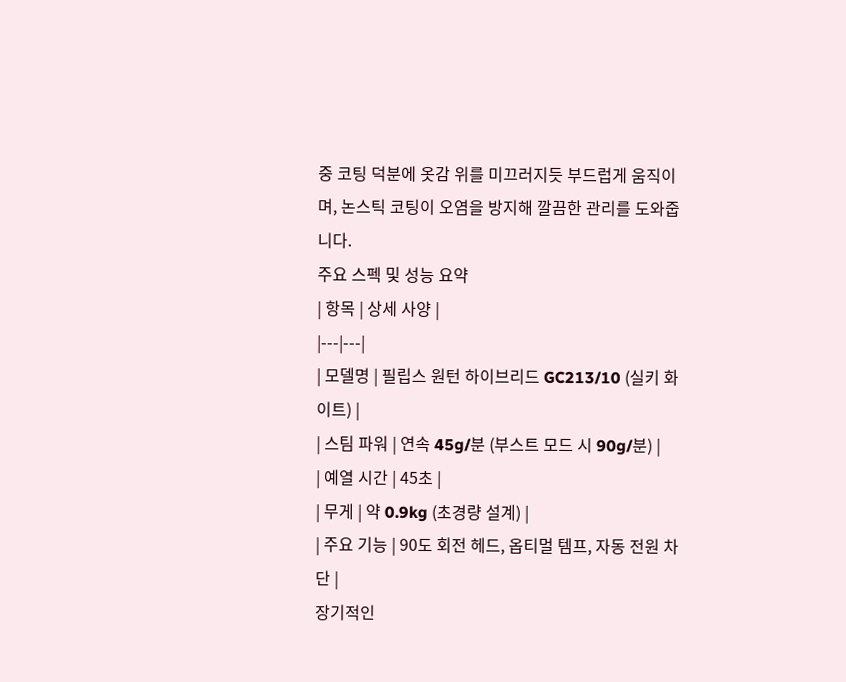중 코팅 덕분에 옷감 위를 미끄러지듯 부드럽게 움직이며, 논스틱 코팅이 오염을 방지해 깔끔한 관리를 도와줍니다.
주요 스펙 및 성능 요약
| 항목 | 상세 사양 |
|---|---|
| 모델명 | 필립스 원턴 하이브리드 GC213/10 (실키 화이트) |
| 스팀 파워 | 연속 45g/분 (부스트 모드 시 90g/분) |
| 예열 시간 | 45초 |
| 무게 | 약 0.9kg (초경량 설계) |
| 주요 기능 | 90도 회전 헤드, 옵티멀 템프, 자동 전원 차단 |
장기적인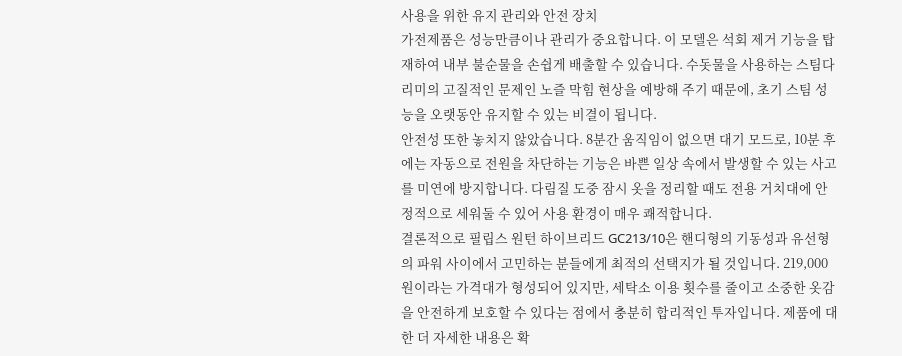사용을 위한 유지 관리와 안전 장치
가전제품은 성능만큼이나 관리가 중요합니다. 이 모델은 석회 제거 기능을 탑재하여 내부 불순물을 손쉽게 배출할 수 있습니다. 수돗물을 사용하는 스팀다리미의 고질적인 문제인 노즐 막힘 현상을 예방해 주기 때문에, 초기 스팀 성능을 오랫동안 유지할 수 있는 비결이 됩니다.
안전성 또한 놓치지 않았습니다. 8분간 움직임이 없으면 대기 모드로, 10분 후에는 자동으로 전원을 차단하는 기능은 바쁜 일상 속에서 발생할 수 있는 사고를 미연에 방지합니다. 다림질 도중 잠시 옷을 정리할 때도 전용 거치대에 안정적으로 세워둘 수 있어 사용 환경이 매우 쾌적합니다.
결론적으로 필립스 원턴 하이브리드 GC213/10은 핸디형의 기동성과 유선형의 파워 사이에서 고민하는 분들에게 최적의 선택지가 될 것입니다. 219,000원이라는 가격대가 형성되어 있지만, 세탁소 이용 횟수를 줄이고 소중한 옷감을 안전하게 보호할 수 있다는 점에서 충분히 합리적인 투자입니다. 제품에 대한 더 자세한 내용은 확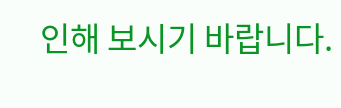인해 보시기 바랍니다.